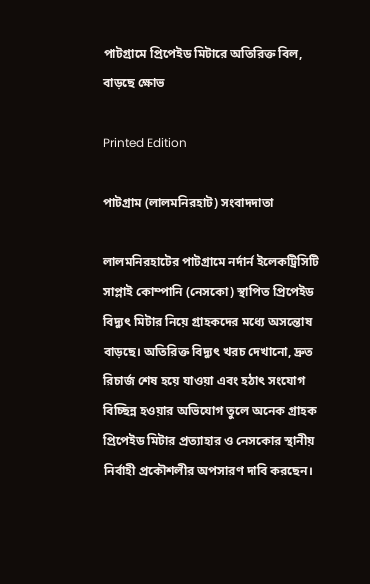পাটগ্রামে প্রিপেইড মিটারে অতিরিক্ত বিল, বাড়ছে ক্ষোভ

Printed Edition

পাটগ্রাম (লালমনিরহাট) সংবাদদাতা

লালমনিরহাটের পাটগ্রামে নর্দার্ন ইলেকট্রিসিটি সাপ্লাই কোম্পানি (নেসকো) স্থাপিত প্রিপেইড বিদ্যুৎ মিটার নিয়ে গ্রাহকদের মধ্যে অসন্তোষ বাড়ছে। অতিরিক্ত বিদ্যুৎ খরচ দেখানো, দ্রুত রিচার্জ শেষ হয়ে যাওয়া এবং হঠাৎ সংযোগ বিচ্ছিন্ন হওয়ার অভিযোগ তুলে অনেক গ্রাহক প্রিপেইড মিটার প্রত্যাহার ও নেসকোর স্থানীয় নির্বাহী প্রকৌশলীর অপসারণ দাবি করছেন।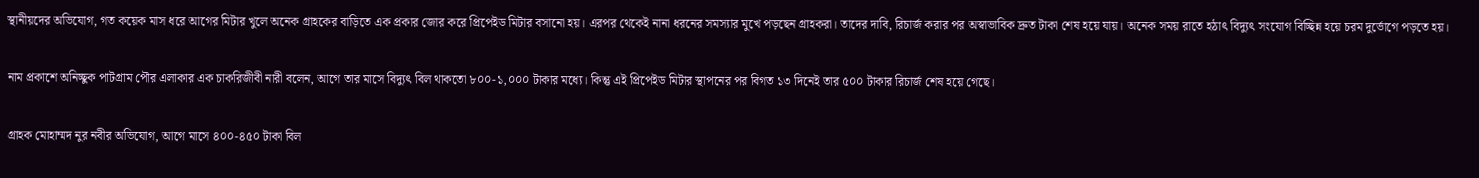স্থানীয়দের অভিযোগ, গত কয়েক মাস ধরে আগের মিটার খুলে অনেক গ্রাহকের বাড়িতে এক প্রকার জোর করে প্রিপেইড মিটার বসানো হয়। এরপর থেকেই নানা ধরনের সমস্যার মুখে পড়ছেন গ্রাহকরা। তাদের দাবি, রিচার্জ করার পর অস্বাভাবিক দ্রুত টাকা শেষ হয়ে যায়। অনেক সময় রাতে হঠাৎ বিদ্যুৎ সংযোগ বিচ্ছিন্ন হয়ে চরম দুর্ভোগে পড়তে হয়।

নাম প্রকাশে অনিচ্ছুক পাটগ্রাম পৌর এলাকার এক চাকরিজীবী নারী বলেন, আগে তার মাসে বিদ্যুৎ বিল থাকতো ৮০০-১,০০০ টাকার মধ্যে। কিন্তু এই প্রিপেইড মিটার স্থাপনের পর বিগত ১৩ দিনেই তার ৫০০ টাকার রিচার্জ শেষ হয়ে গেছে।

গ্রাহক মোহাম্মদ নুর নবীর অভিযোগ, আগে মাসে ৪০০-৪৫০ টাকা বিল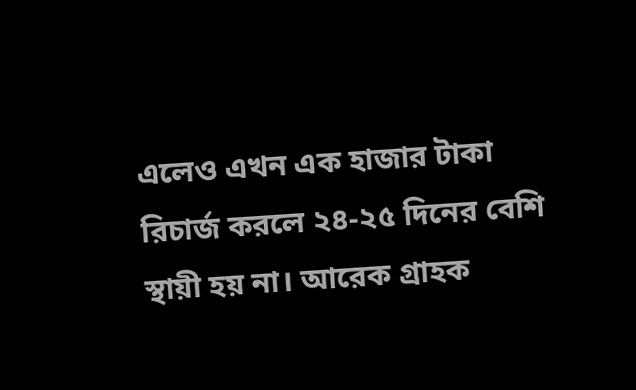এলেও এখন এক হাজার টাকা রিচার্জ করলে ২৪-২৫ দিনের বেশি স্থায়ী হয় না। আরেক গ্রাহক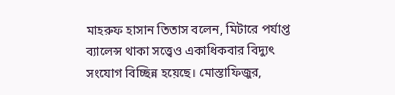মাহরুফ হাসান তিতাস বলেন, মিটারে পর্যাপ্ত ব্যালেন্স থাকা সত্ত্বেও একাধিকবার বিদ্যুৎ সংযোগ বিচ্ছিন্ন হয়েছে। মোস্তাফিজুর,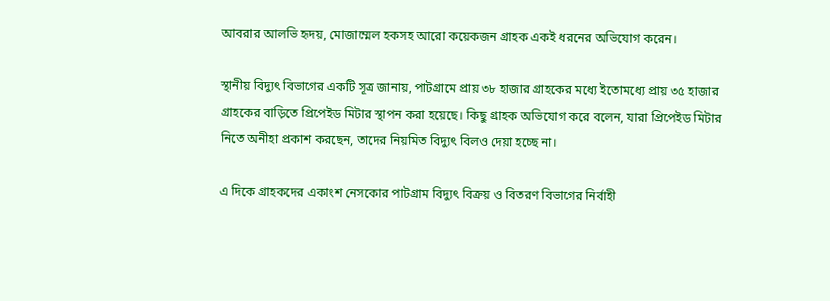আবরার আলভি হৃদয়, মোজাম্মেল হকসহ আরো কয়েকজন গ্রাহক একই ধরনের অভিযোগ করেন।

স্থানীয় বিদ্যুৎ বিভাগের একটি সূত্র জানায়, পাটগ্রামে প্রায় ৩৮ হাজার গ্রাহকের মধ্যে ইতোমধ্যে প্রায় ৩৫ হাজার গ্রাহকের বাড়িতে প্রিপেইড মিটার স্থাপন করা হয়েছে। কিছু গ্রাহক অভিযোগ করে বলেন, যারা প্রিপেইড মিটার নিতে অনীহা প্রকাশ করছেন, তাদের নিয়মিত বিদ্যুৎ বিলও দেয়া হচ্ছে না।

এ দিকে গ্রাহকদের একাংশ নেসকোর পাটগ্রাম বিদ্যুৎ বিক্রয় ও বিতরণ বিভাগের নির্বাহী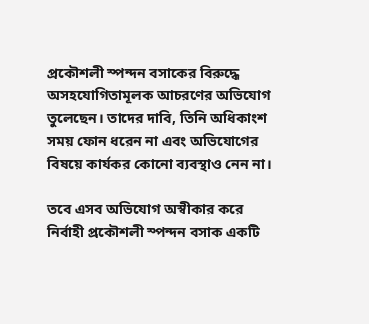প্রকৌশলী স্পন্দন বসাকের বিরুদ্ধে অসহযোগিতামূলক আচরণের অভিযোগ তুলেছেন। তাদের দাবি, তিনি অধিকাংশ সময় ফোন ধরেন না এবং অভিযোগের বিষয়ে কার্যকর কোনো ব্যবস্থাও নেন না।

তবে এসব অভিযোগ অস্বীকার করে নির্বাহী প্রকৌশলী স্পন্দন বসাক একটি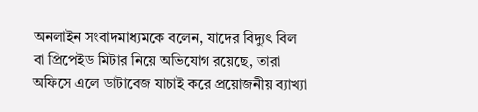অনলাইন সংবাদমাধ্যমকে বলেন, যাদের বিদ্যুৎ বিল বা প্রিপেইড মিটার নিয়ে অভিযোগ রয়েছে, তারা অফিসে এলে ডাটাবেজ যাচাই করে প্রয়োজনীয় ব্যাখ্যা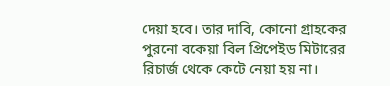দেয়া হবে। তার দাবি, কোনো গ্রাহকের পুরনো বকেয়া বিল প্রিপেইড মিটারের রিচার্জ থেকে কেটে নেয়া হয় না।